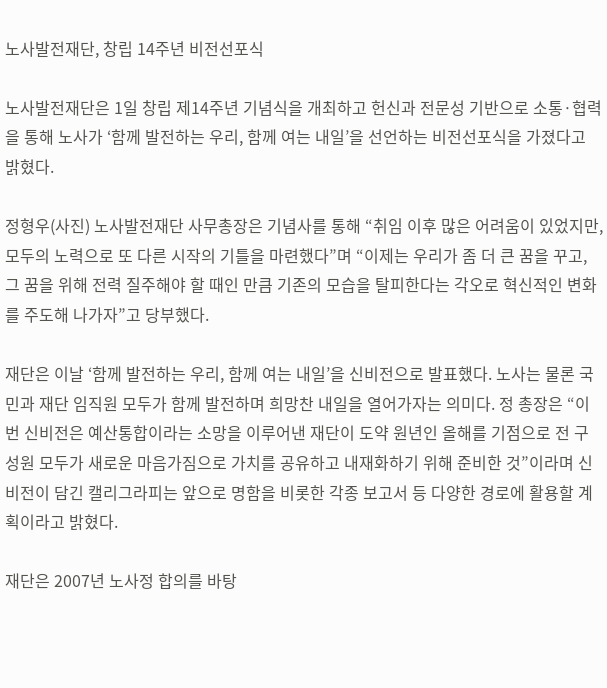노사발전재단, 창립 14주년 비전선포식

노사발전재단은 1일 창립 제14주년 기념식을 개최하고 헌신과 전문성 기반으로 소통·협력을 통해 노사가 ‘함께 발전하는 우리, 함께 여는 내일’을 선언하는 비전선포식을 가졌다고 밝혔다.

정형우(사진) 노사발전재단 사무총장은 기념사를 통해 “취임 이후 많은 어려움이 있었지만, 모두의 노력으로 또 다른 시작의 기틀을 마련했다”며 “이제는 우리가 좀 더 큰 꿈을 꾸고, 그 꿈을 위해 전력 질주해야 할 때인 만큼 기존의 모습을 탈피한다는 각오로 혁신적인 변화를 주도해 나가자”고 당부했다.

재단은 이날 ‘함께 발전하는 우리, 함께 여는 내일’을 신비전으로 발표했다. 노사는 물론 국민과 재단 임직원 모두가 함께 발전하며 희망찬 내일을 열어가자는 의미다. 정 총장은 “이번 신비전은 예산통합이라는 소망을 이루어낸 재단이 도약 원년인 올해를 기점으로 전 구성원 모두가 새로운 마음가짐으로 가치를 공유하고 내재화하기 위해 준비한 것”이라며 신비전이 담긴 캘리그라피는 앞으로 명함을 비롯한 각종 보고서 등 다양한 경로에 활용할 계획이라고 밝혔다.

재단은 2007년 노사정 합의를 바탕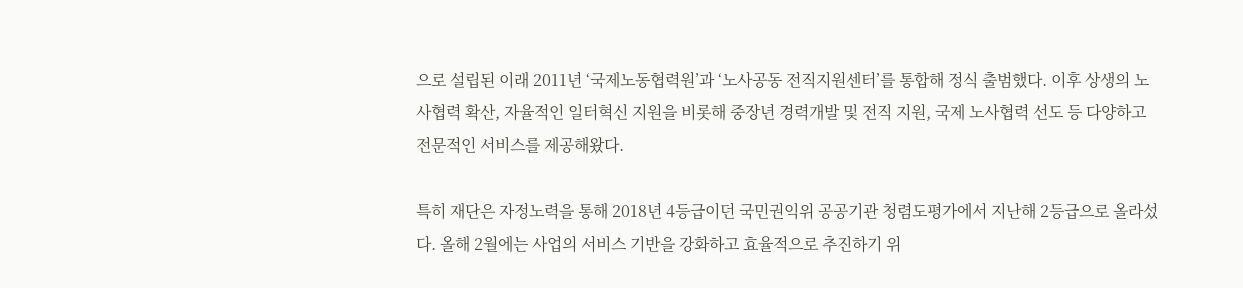으로 설립된 이래 2011년 ‘국제노동협력원’과 ‘노사공동 전직지원센터’를 통합해 정식 출범했다. 이후 상생의 노사협력 확산, 자율적인 일터혁신 지원을 비롯해 중장년 경력개발 및 전직 지원, 국제 노사협력 선도 등 다양하고 전문적인 서비스를 제공해왔다.

특히 재단은 자정노력을 통해 2018년 4등급이던 국민권익위 공공기관 청렴도평가에서 지난해 2등급으로 올라섰다. 올해 2월에는 사업의 서비스 기반을 강화하고 효율적으로 추진하기 위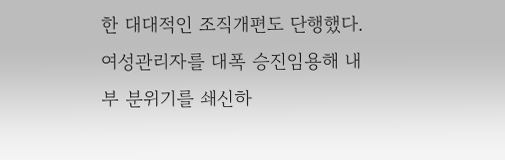한 대대적인 조직개편도 단행했다. 여성관리자를 대폭 승진임용해 내부 분위기를 쇄신하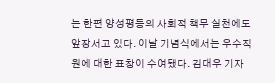는 한편 양성평등의 사회적 책무 실천에도 앞장서고 있다. 이날 기념식에서는 우수직원에 대한 표창이 수여됐다. 김대우 기자